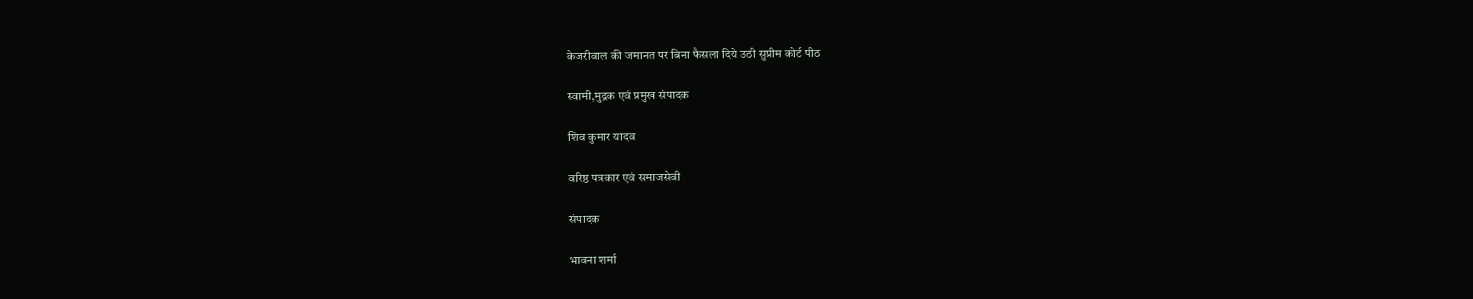केजरीवाल की जमानत पर बिना फैसला दिये उठी सुप्रीम कोर्ट पीठ

स्वामी,मुद्रक एवं प्रमुख संपादक

शिव कुमार यादव

वरिष्ठ पत्रकार एवं समाजसेवी

संपादक

भावना शर्मा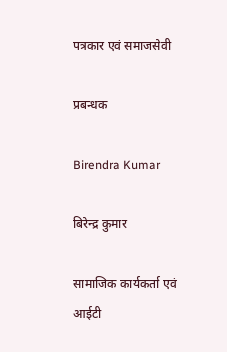पत्रकार एवं समाजसेवी

प्रबन्धक

Birendra Kumar

बिरेन्द्र कुमार

सामाजिक कार्यकर्ता एवं आईटी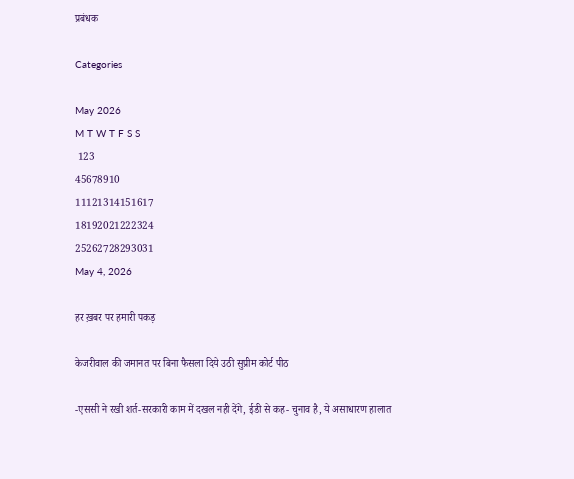प्रबंधक

Categories

May 2026
M T W T F S S
 123
45678910
11121314151617
18192021222324
25262728293031
May 4, 2026

हर ख़बर पर हमारी पकड़

केजरीवाल की जमानत पर बिना फैसला दिये उठी सुप्रीम कोर्ट पीठ

-एससी ने रखी शर्त-सरकारी काम में दखल नही देंगे, ईडी से कह- चुनाव है, ये असाधारण हालात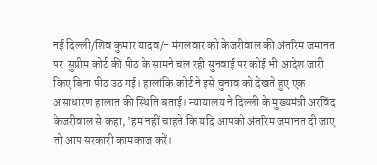नई दिल्ली/शिव कुमार यादव/- मंगलवार को केजरीवाल की अंतरिम जमानत पर  सुप्रीम कोर्ट की पीठ के सामने चल रही सुनवाई पर कोई भी आदेश जारी किए बिना पीठ उठ गई। हालांकि कोर्ट ने इसे चुनाव को देखते हुए एक असाधारण हालात की स्थिति बताई। न्यायालय ने दिल्ली के मुख्यमंत्री अरविंद केजरीवाल से कहा, ’हम नहीं चाहते कि यदि आपको अंतरिम जमानत दी जाए तो आप सरकारी कामकाज करें।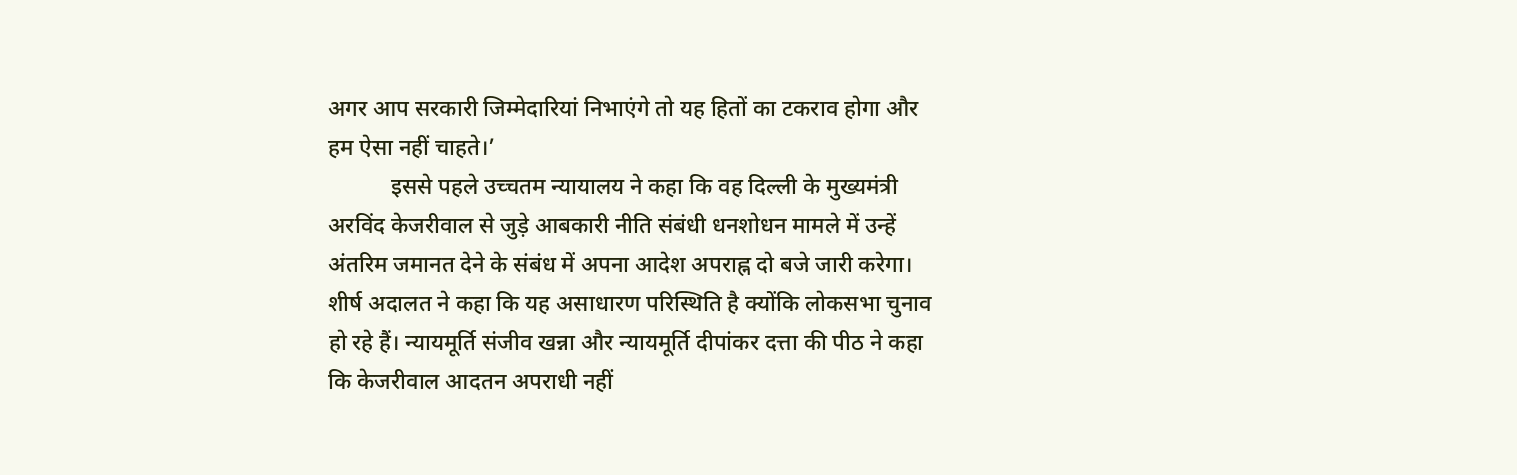अगर आप सरकारी जिम्मेदारियां निभाएंगे तो यह हितों का टकराव होगा और हम ऐसा नहीं चाहते।’
           इससे पहले उच्चतम न्यायालय ने कहा कि वह दिल्ली के मुख्यमंत्री अरविंद केजरीवाल से जुड़े आबकारी नीति संबंधी धनशोधन मामले में उन्हें अंतरिम जमानत देने के संबंध में अपना आदेश अपराह्न दो बजे जारी करेगा। शीर्ष अदालत ने कहा कि यह असाधारण परिस्थिति है क्योंकि लोकसभा चुनाव हो रहे हैं। न्यायमूर्ति संजीव खन्ना और न्यायमूर्ति दीपांकर दत्ता की पीठ ने कहा कि केजरीवाल आदतन अपराधी नहीं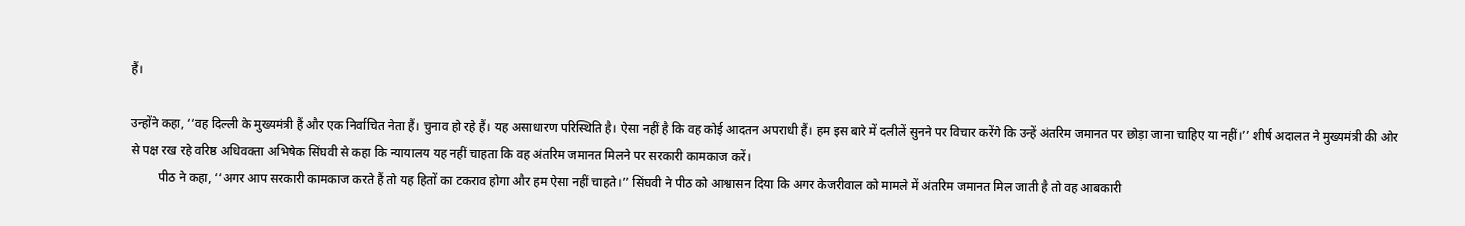हैं।

उन्होंने कहा, ‘‘वह दिल्ली के मुख्यमंत्री हैं और एक निर्वाचित नेता हैं। चुनाव हो रहे हैं। यह असाधारण परिस्थिति है। ऐसा नहीं है कि वह कोई आदतन अपराधी हैं। हम इस बारे में दलीलें सुनने पर विचार करेंगे कि उन्हें अंतरिम जमानत पर छोड़ा जाना चाहिए या नहीं।’’ शीर्ष अदालत ने मुख्यमंत्री की ओर से पक्ष रख रहे वरिष्ठ अधिवक्ता अभिषेक सिंघवी से कहा कि न्यायालय यह नहीं चाहता कि वह अंतरिम जमानत मिलने पर सरकारी कामकाज करें।
         पीठ ने कहा, ‘‘अगर आप सरकारी कामकाज करते हैं तो यह हितों का टकराव होगा और हम ऐसा नहीं चाहते।’’ सिंघवी ने पीठ को आश्वासन दिया कि अगर केजरीवाल को मामले में अंतरिम जमानत मिल जाती है तो वह आबकारी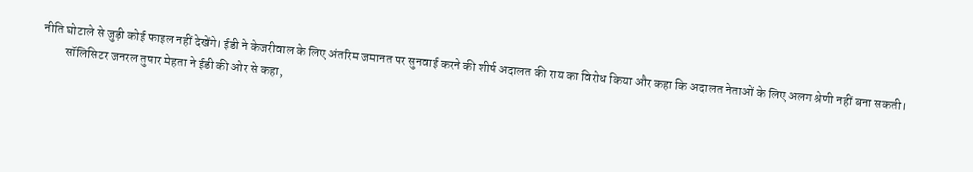नीति घोटाले से जुड़ी कोई फाइल नहीं देखेंगे। ईडी ने केजरीवाल के लिए अंतरिम जमानत पर सुनवाई करने की शीर्ष अदालत की राय का विरोध किया और कहा कि अदालत नेताओं के लिए अलग श्रेणी नहीं बना सकती।
         सॉलिसिटर जनरल तुषार मेहता ने ईडी की ओर से कहा,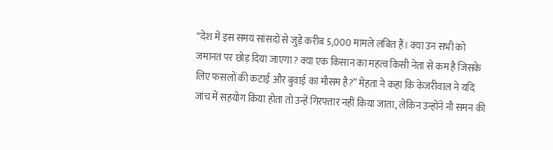‘‘देश में इस समय सांसदों से जुड़े करीब 5,000 मामले लंबित हैं। क्या उन सभी को जमानत पर छोड़ दिया जाएगा? क्या एक किसान का महत्व किसी नेता से कम है जिसके लिए फसलों की कटाई और बुवाई का मौसम है?’’ मेहता ने कहा कि केजरीवाल ने यदि जांच में सहयोग किया होता तो उन्हें गिरफ्तार नहीं किया जाता, लेकिन उन्होंने नौ समन की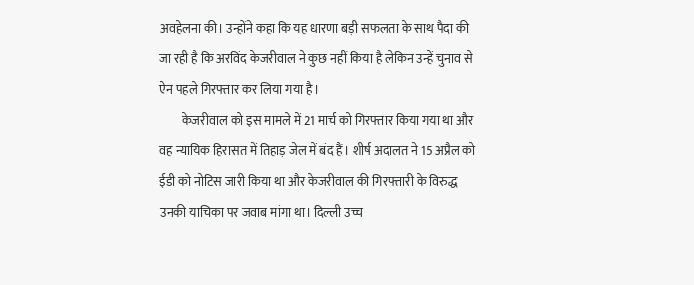अवहेलना की। उन्होंने कहा कि यह धारणा बड़ी सफलता के साथ पैदा की जा रही है कि अरविंद केजरीवाल ने कुछ नहीं किया है लेकिन उन्हें चुनाव से ऐन पहले गिरफ्तार कर लिया गया है।
         केजरीवाल को इस मामले में 21 मार्च को गिरफ्तार किया गया था और वह न्यायिक हिरासत में तिहाड़ जेल में बंद हैं। शीर्ष अदालत ने 15 अप्रैल को ईडी को नोटिस जारी किया था और केजरीवाल की गिरफ्तारी के विरुद्ध उनकी याचिका पर जवाब मांगा था। दिल्ली उच्च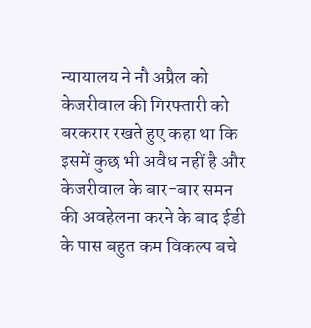न्यायालय ने नौ अप्रैल को केजरीवाल की गिरफ्तारी को बरकरार रखते हुए कहा था कि इसमें कुछ भी अवैध नहीं है और केजरीवाल के बार-बार समन की अवहेलना करने के बाद ईडी के पास बहुत कम विकल्प बचे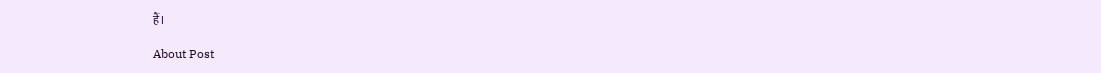हैं।

About Post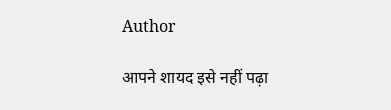Author

आपने शायद इसे नहीं पढ़ा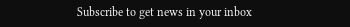Subscribe to get news in your inbox